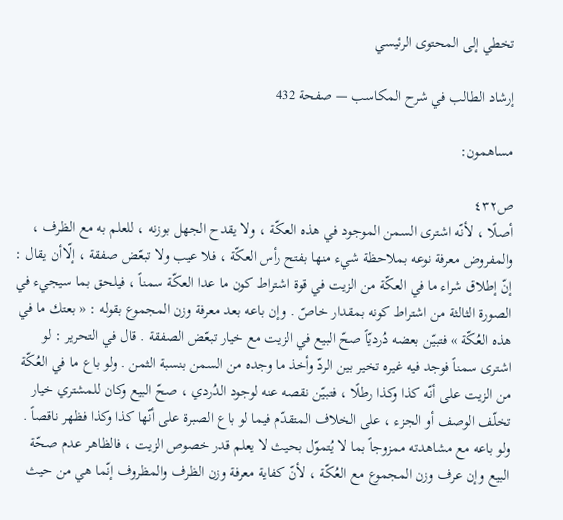تخطي إلى المحتوى الرئيسي

إرشاد الطالب في شرح المكاسب — صفحة 432

مساهمون:

ص٤٣٢
أصلًا ، لأنّه اشترى السمن الموجود في هذه العكّة ، ولا يقدح الجهل بوزنه ، للعلم به مع الظرف ، والمفروض معرفة نوعه بملاحظة شيء منها بفتح رأس العكّة ، فلا عيب ولا تبعّض صفقة ، إلّاأن يقال : إنّ إطلاق شراء ما في العكّة من الزيت في قوة اشتراط كون ما عدا العكّة سمناً ، فيلحق بما سيجيء في الصورة الثالثة من اشتراط كونه بمقدار خاصّ . وإن باعه بعد معرفة وزن المجموع بقوله : « بعتك ما في هذه العُكّة » فتبيّن بعضه دُرديّاً صحّ البيع في الزيت مع خيار تبعّض الصفقة . قال في التحرير : لو اشترى سمناً فوجد فيه غيره تخير بين الردّ وأخذ ما وجده من السمن بنسبة الثمن . ولو باع ما في العُكّة من الزيت على أنّه كذا وكذا رطلًا ، فتبيّن نقصه عنه لوجود الدُردي ، صحّ البيع وكان للمشتري خيار تخلّف الوصف أو الجزء ، على الخلاف المتقدّم فيما لو باع الصبرة على أنّها كذا وكذا فظهر ناقصاً . ولو باعه مع مشاهدته ممزوجاً بما لا يُتموّل بحيث لا يعلم قدر خصوص الزيت ، فالظاهر عدم صحّة البيع وإن عرف وزن المجموع مع العُكّة ، لأنّ كفاية معرفة وزن الظرف والمظروف إنّما هي من حيث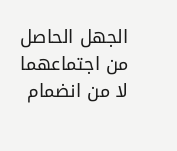الجهل الحاصل من اجتماعهما لا من انضمام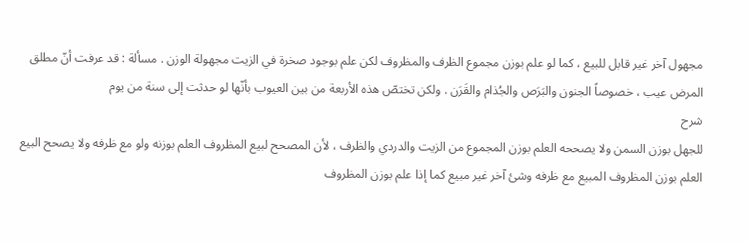مجهول آخر غير قابل للبيع ، كما لو علم بوزن مجموع الظرف والمظروف لكن علم بوجود صخرة في الزيت مجهولة الوزن . مسألة : قد عرفت أنّ مطلق المرض عيب ، خصوصاً الجنون والبَرَص والجُذام والقَرَن . ولكن تختصّ هذه الأربعة من بين العيوب بأنّها لو حدثت إلى سنة من يوم
شرح
للجهل بوزن السمن ولا يصححه العلم بوزن المجموع من الزيت والدردي والظرف ، لأن المصحح لبيع المظروف العلم بوزنه ولو مع ظرفه ولا يصحح البيع العلم بوزن المظروف المبيع مع ظرفه وشئ آخر غير مبيع كما إذا علم بوزن المظروف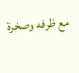مع ظرفه وصخرة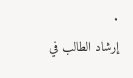.
إرشاد الطالب في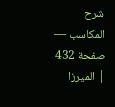شرح المكاسب — صفحة 432 | الميرزا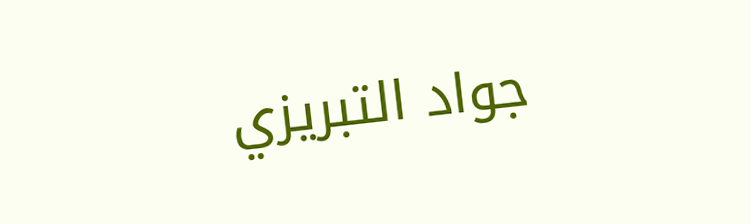جواد التبريزي